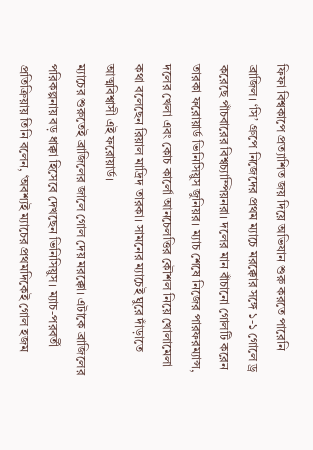ফিফা বিশ্বকাপে প্রত্যাশিত জয় দিয়ে অভিযান শুরু করতে পারেনি ব্রাজিল। ‘সি’ গ্রুপে নিজেদের প্রথম ম্যাচে মরক্কোর সঙ্গে ১-১ গোলে ড্র করেছে পাঁচবারের বিশ্বচ্যাম্পিয়নরা। দলের মান বাঁচানো গোলটি করেন তারকা ফরোয়ার্ড ভিনিসিয়ুস জুনিয়র। ম্যাচ শেষে নিজের পারফরম্যান্স, দলের খেলা এবং কোচ কার্লো আনচেলত্তির কৌশল নিয়ে খোলামেলা কথা বলেছেন রিয়াল মাদ্রিদ তারকা। সামনের ম্যাচেই ঘুরে দাঁড়াতে আত্মবিশ্বাসী এই ফরোয়ার্ড।
ম্যাচের শুরুতেই ব্রাজিলের জালে গোল দেয় মরক্কো। এটাকে ব্রাজিলের পরিকল্পনায় বড় ধাক্কা হিসেবে দেখছেন ভিনিসিয়ুস। ম্যাচ-পরবর্তী প্রতিক্রিয়ায় তিনি বলেন, ‘অবশ্যই ম্যাচের প্রথমদিকেই গোল হজম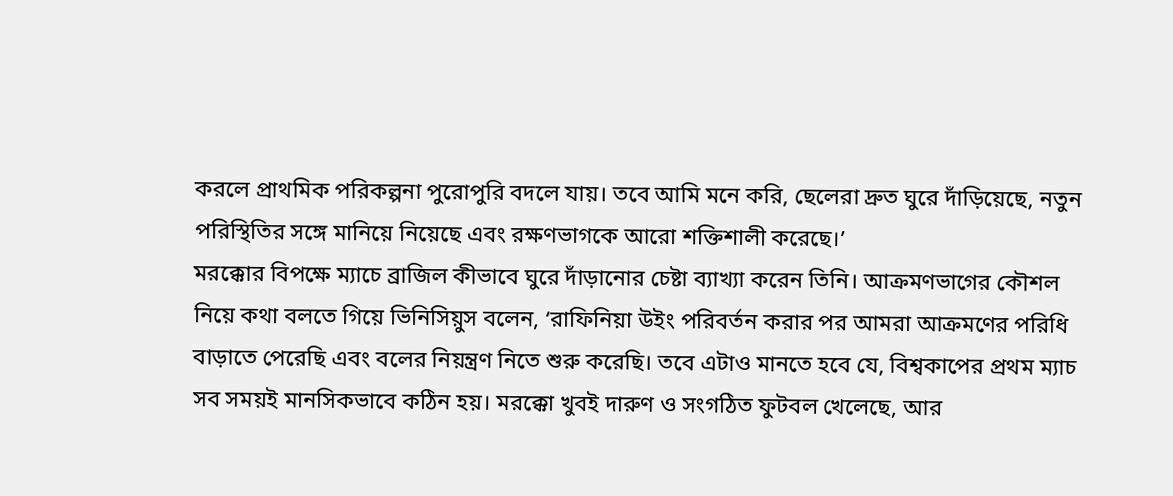করলে প্রাথমিক পরিকল্পনা পুরোপুরি বদলে যায়। তবে আমি মনে করি, ছেলেরা দ্রুত ঘুরে দাঁড়িয়েছে, নতুন পরিস্থিতির সঙ্গে মানিয়ে নিয়েছে এবং রক্ষণভাগকে আরো শক্তিশালী করেছে।’
মরক্কোর বিপক্ষে ম্যাচে ব্রাজিল কীভাবে ঘুরে দাঁড়ানোর চেষ্টা ব্যাখ্যা করেন তিনি। আক্রমণভাগের কৌশল নিয়ে কথা বলতে গিয়ে ভিনিসিয়ুস বলেন, ‘রাফিনিয়া উইং পরিবর্তন করার পর আমরা আক্রমণের পরিধি বাড়াতে পেরেছি এবং বলের নিয়ন্ত্রণ নিতে শুরু করেছি। তবে এটাও মানতে হবে যে, বিশ্বকাপের প্রথম ম্যাচ সব সময়ই মানসিকভাবে কঠিন হয়। মরক্কো খুবই দারুণ ও সংগঠিত ফুটবল খেলেছে, আর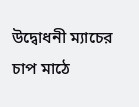উদ্বোধনী ম্যাচের চাপ মাঠে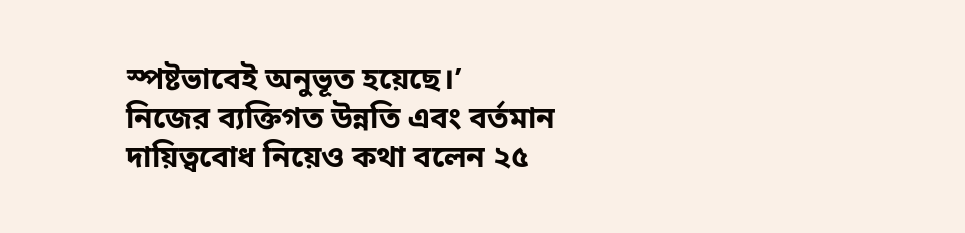স্পষ্টভাবেই অনুভূত হয়েছে।’
নিজের ব্যক্তিগত উন্নতি এবং বর্তমান দায়িত্ববোধ নিয়েও কথা বলেন ২৫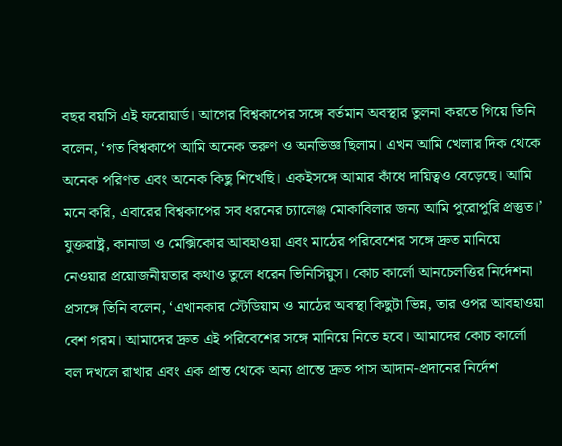বছর বয়সি এই ফরোয়ার্ড। আগের বিশ্বকাপের সঙ্গে বর্তমান অবস্থার তুলনা করতে গিয়ে তিনি বলেন, ‘গত বিশ্বকাপে আমি অনেক তরুণ ও অনভিজ্ঞ ছিলাম। এখন আমি খেলার দিক থেকে অনেক পরিণত এবং অনেক কিছু শিখেছি। একইসঙ্গে আমার কাঁধে দায়িত্বও বেড়েছে। আমি মনে করি, এবারের বিশ্বকাপের সব ধরনের চ্যালেঞ্জ মোকাবিলার জন্য আমি পুরোপুরি প্রস্তুত।’
যুক্তরাষ্ট্র, কানাডা ও মেক্সিকোর আবহাওয়া এবং মাঠের পরিবেশের সঙ্গে দ্রুত মানিয়ে নেওয়ার প্রয়োজনীয়তার কথাও তুলে ধরেন ভিনিসিয়ুস। কোচ কার্লো আনচেলত্তির নির্দেশনা প্রসঙ্গে তিনি বলেন, ‘এখানকার স্টেডিয়াম ও মাঠের অবস্থা কিছুটা ভিন্ন, তার ওপর আবহাওয়া বেশ গরম। আমাদের দ্রুত এই পরিবেশের সঙ্গে মানিয়ে নিতে হবে। আমাদের কোচ কার্লো বল দখলে রাখার এবং এক প্রান্ত থেকে অন্য প্রান্তে দ্রুত পাস আদান-প্রদানের নির্দেশ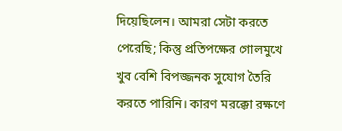দিয়েছিলেন। আমরা সেটা করতে পেরেছি; কিন্তু প্রতিপক্ষের গোলমুখে খুব বেশি বিপজ্জনক সুযোগ তৈরি করতে পারিনি। কারণ মরক্কো রক্ষণে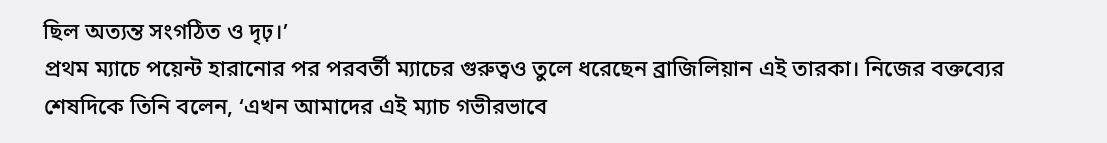ছিল অত্যন্ত সংগঠিত ও দৃঢ়।’
প্রথম ম্যাচে পয়েন্ট হারানোর পর পরবর্তী ম্যাচের গুরুত্বও তুলে ধরেছেন ব্রাজিলিয়ান এই তারকা। নিজের বক্তব্যের শেষদিকে তিনি বলেন, ‘এখন আমাদের এই ম্যাচ গভীরভাবে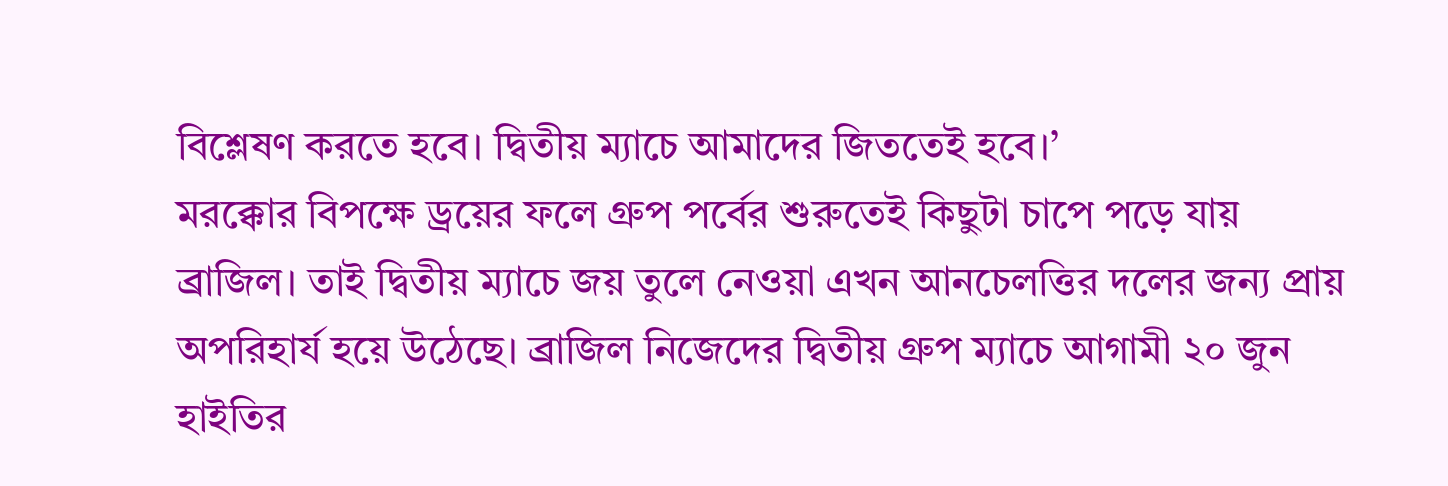বিশ্লেষণ করতে হবে। দ্বিতীয় ম্যাচে আমাদের জিততেই হবে।’
মরক্কোর বিপক্ষে ড্রয়ের ফলে গ্রুপ পর্বের শুরুতেই কিছুটা চাপে পড়ে যায় ব্রাজিল। তাই দ্বিতীয় ম্যাচে জয় তুলে নেওয়া এখন আনচেলত্তির দলের জন্য প্রায় অপরিহার্য হয়ে উঠেছে। ব্রাজিল নিজেদের দ্বিতীয় গ্রুপ ম্যাচে আগামী ২০ জুন হাইতির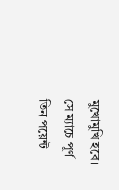মুখোমুখি হবে। সে ম্যাচে পূর্ণ তিন পয়েন্ট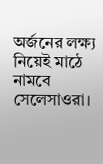অর্জনের লক্ষ্য নিয়েই মাঠে নামবে সেলেসাওরা।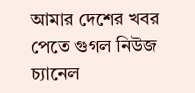আমার দেশের খবর পেতে গুগল নিউজ চ্যানেল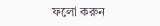ফলো করুন